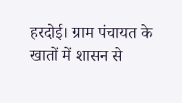हरदोई। ग्राम पंचायत के खातों में शासन से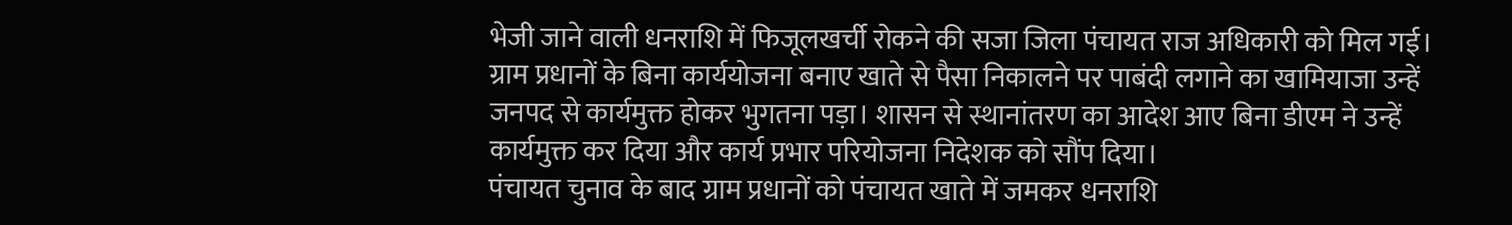भेजी जाने वाली धनराशि में फिजूलखर्ची रोकने की सजा जिला पंचायत राज अधिकारी को मिल गई। ग्राम प्रधानों के बिना कार्ययोजना बनाए खाते से पैसा निकालने पर पाबंदी लगाने का खामियाजा उन्हें जनपद से कार्यमुक्त होकर भुगतना पड़ा। शासन से स्थानांतरण का आदेश आए बिना डीएम ने उन्हें कार्यमुक्त कर दिया और कार्य प्रभार परियोजना निदेशक को सौंप दिया।
पंचायत चुनाव के बाद ग्राम प्रधानों को पंचायत खाते में जमकर धनराशि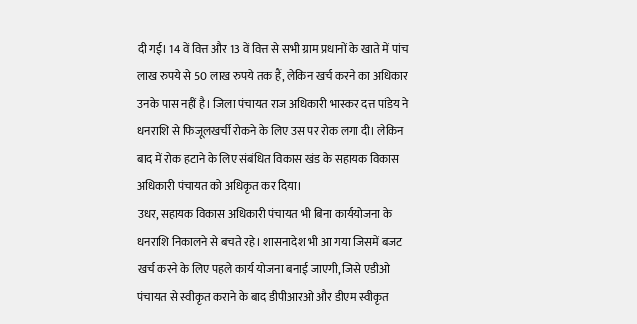दी गई। 14 वें वित्त और 13 वें वित्त से सभी ग्राम प्रधानों के खाते में पांच लाख रुपये से 50 लाख रुपये तक हैं, लेकिन खर्च करने का अधिकार उनके पास नहीं है। जिला पंचायत राज अधिकारी भास्कर दत्त पांडेय ने धनराशि से फिजूलखर्ची रोकने के लिए उस पर रोक लगा दी। लेकिन बाद में रोक हटाने के लिए संबंधित विकास खंड के सहायक विकास अधिकारी पंचायत को अधिकृत कर दिया।
उधर, सहायक विकास अधिकारी पंचायत भी बिना कार्ययोजना के धनराशि निकालने से बचते रहे। शासनादेश भी आ गया जिसमें बजट खर्च करने के लिए पहले कार्य योजना बनाई जाएगी, जिसे एडीओ पंचायत से स्वीकृत कराने के बाद डीपीआरओ और डीएम स्वीकृत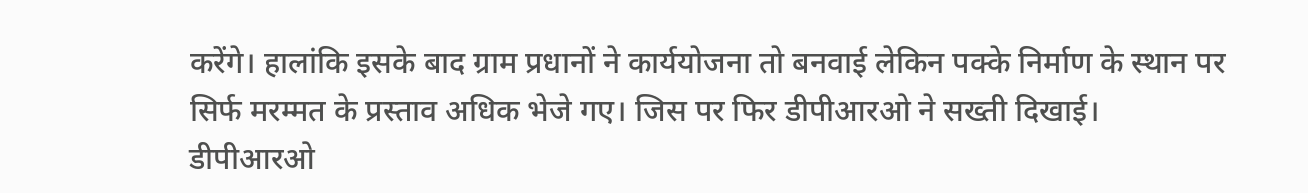करेंगे। हालांकि इसके बाद ग्राम प्रधानों ने कार्ययोजना तो बनवाई लेकिन पक्के निर्माण के स्थान पर सिर्फ मरम्मत के प्रस्ताव अधिक भेजे गए। जिस पर फिर डीपीआरओ ने सख्ती दिखाई।
डीपीआरओ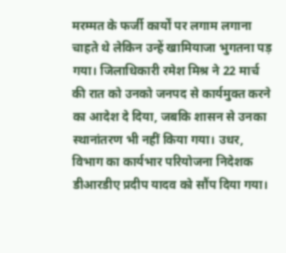मरम्मत के फर्जी कार्यों पर लगाम लगाना चाहते थे लेकिन उन्हें खामियाजा भुगतना पड़ गया। जिलाधिकारी रमेश मिश्र ने 22 मार्च की रात को उनको जनपद से कार्यमुक्त करने का आदेश दे दिया, जबकि शासन से उनका स्थानांतरण भी नहीं किया गया। उधर, विभाग का कार्यभार परियोजना निदेशक डीआरडीए प्रदीप यादव को सौंप दिया गया।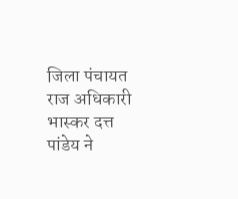जिला पंचायत राज अधिकारी भास्कर दत्त पांडेय ने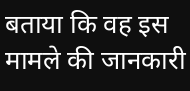बताया कि वह इस मामले की जानकारी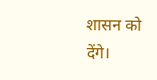शासन को देंगे।